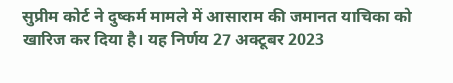सुप्रीम कोर्ट ने दुष्कर्म मामले में आसाराम की जमानत याचिका को खारिज कर दिया है। यह निर्णय 27 अक्टूबर 2023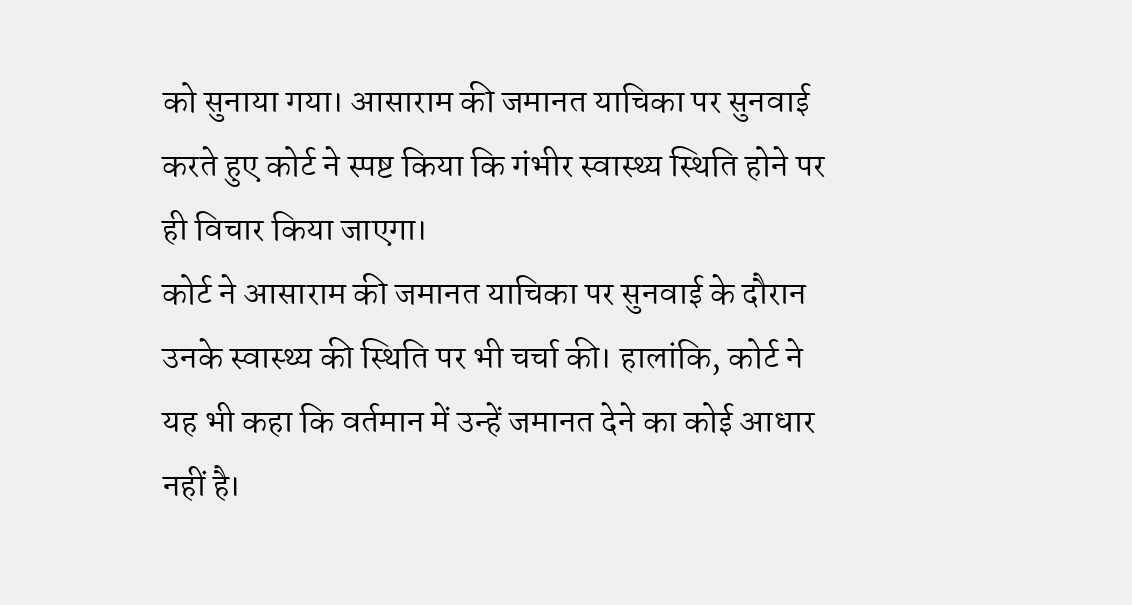को सुनाया गया। आसाराम की जमानत याचिका पर सुनवाई करते हुए कोर्ट ने स्पष्ट किया कि गंभीर स्वास्थ्य स्थिति होने पर ही विचार किया जाएगा।
कोर्ट ने आसाराम की जमानत याचिका पर सुनवाई के दौरान उनके स्वास्थ्य की स्थिति पर भी चर्चा की। हालांकि, कोर्ट ने यह भी कहा कि वर्तमान में उन्हें जमानत देने का कोई आधार नहीं है।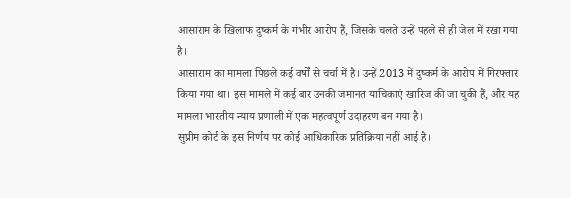आसाराम के खिलाफ दुष्कर्म के गंभीर आरोप हैं, जिसके चलते उन्हें पहले से ही जेल में रखा गया है।
आसाराम का मामला पिछले कई वर्षों से चर्चा में है। उन्हें 2013 में दुष्कर्म के आरोप में गिरफ्तार किया गया था। इस मामले में कई बार उनकी जमानत याचिकाएं खारिज की जा चुकी हैं, और यह मामला भारतीय न्याय प्रणाली में एक महत्वपूर्ण उदाहरण बन गया है।
सुप्रीम कोर्ट के इस निर्णय पर कोई आधिकारिक प्रतिक्रिया नहीं आई है।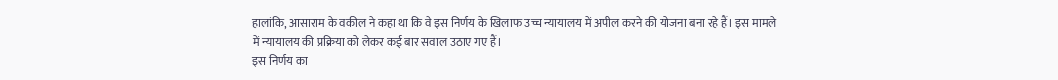हालांकि, आसाराम के वकील ने कहा था कि वे इस निर्णय के खिलाफ उच्च न्यायालय में अपील करने की योजना बना रहे हैं। इस मामले में न्यायालय की प्रक्रिया को लेकर कई बार सवाल उठाए गए हैं।
इस निर्णय का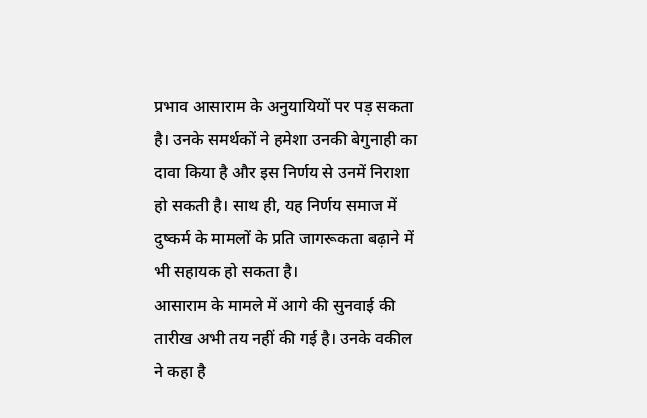प्रभाव आसाराम के अनुयायियों पर पड़ सकता है। उनके समर्थकों ने हमेशा उनकी बेगुनाही का दावा किया है और इस निर्णय से उनमें निराशा हो सकती है। साथ ही, यह निर्णय समाज में दुष्कर्म के मामलों के प्रति जागरूकता बढ़ाने में भी सहायक हो सकता है।
आसाराम के मामले में आगे की सुनवाई की तारीख अभी तय नहीं की गई है। उनके वकील ने कहा है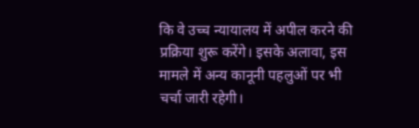कि वे उच्च न्यायालय में अपील करने की प्रक्रिया शुरू करेंगे। इसके अलावा, इस मामले में अन्य कानूनी पहलुओं पर भी चर्चा जारी रहेगी।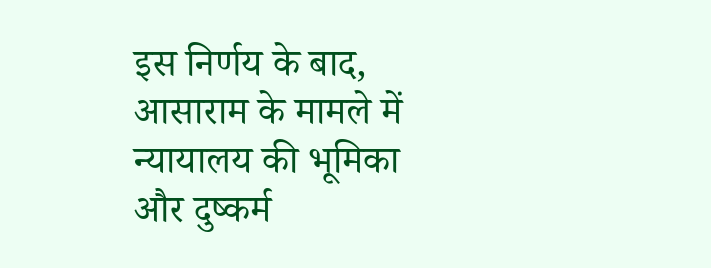इस निर्णय के बाद, आसाराम के मामले में न्यायालय की भूमिका और दुष्कर्म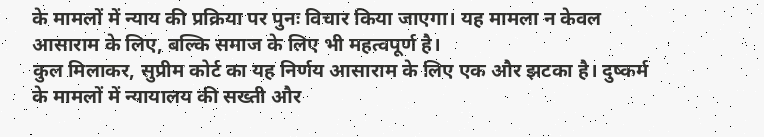के मामलों में न्याय की प्रक्रिया पर पुनः विचार किया जाएगा। यह मामला न केवल आसाराम के लिए, बल्कि समाज के लिए भी महत्वपूर्ण है।
कुल मिलाकर, सुप्रीम कोर्ट का यह निर्णय आसाराम के लिए एक और झटका है। दुष्कर्म के मामलों में न्यायालय की सख्ती और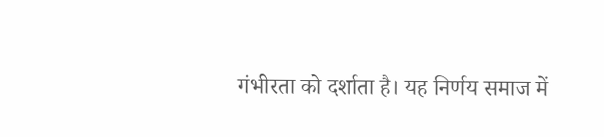गंभीरता को दर्शाता है। यह निर्णय समाज में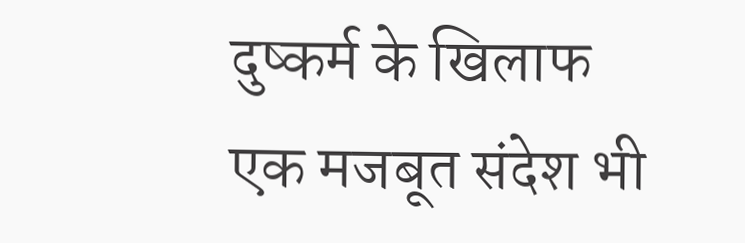दुष्कर्म के खिलाफ एक मजबूत संदेश भी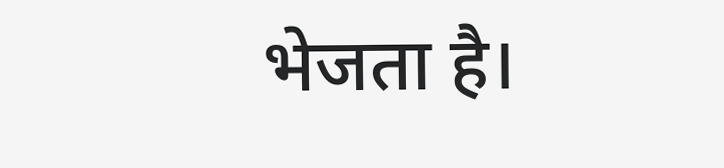भेजता है।